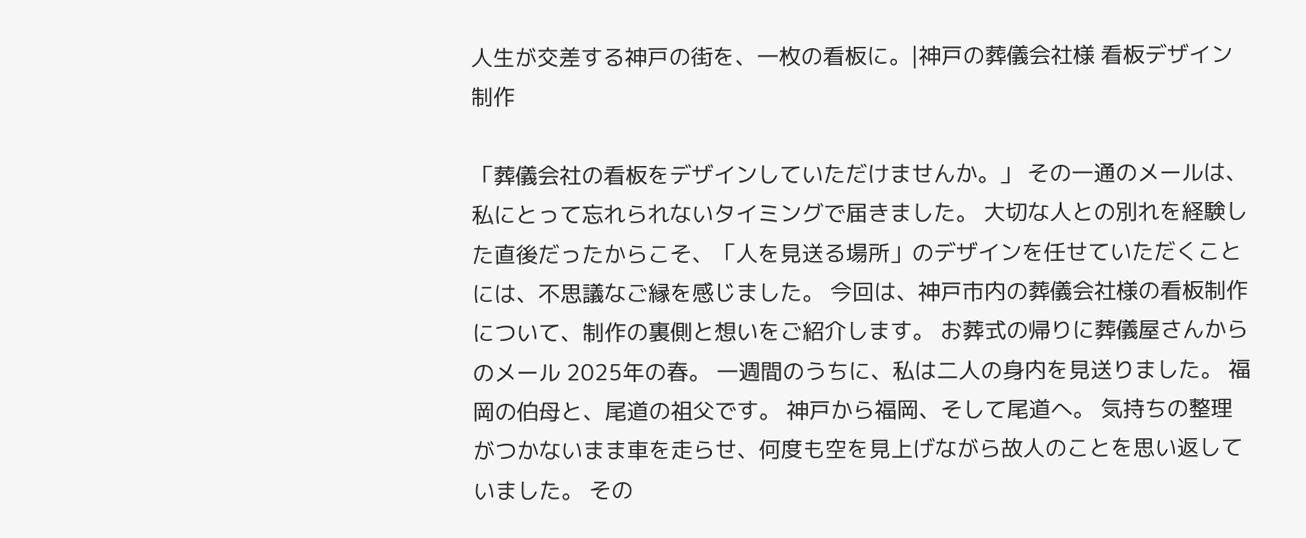人生が交差する神戸の街を、一枚の看板に。|神戸の葬儀会社様 看板デザイン制作

「葬儀会社の看板をデザインしていただけませんか。」 その一通のメールは、私にとって忘れられないタイミングで届きました。 大切な人との別れを経験した直後だったからこそ、「人を見送る場所」のデザインを任せていただくことには、不思議なご縁を感じました。 今回は、神戸市内の葬儀会社様の看板制作について、制作の裏側と想いをご紹介します。 お葬式の帰りに葬儀屋さんからのメール 2025年の春。 一週間のうちに、私は二人の身内を見送りました。 福岡の伯母と、尾道の祖父です。 神戸から福岡、そして尾道へ。 気持ちの整理がつかないまま車を走らせ、何度も空を見上げながら故人のことを思い返していました。 その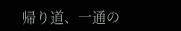帰り道、一通の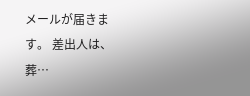メールが届きます。 差出人は、葬…